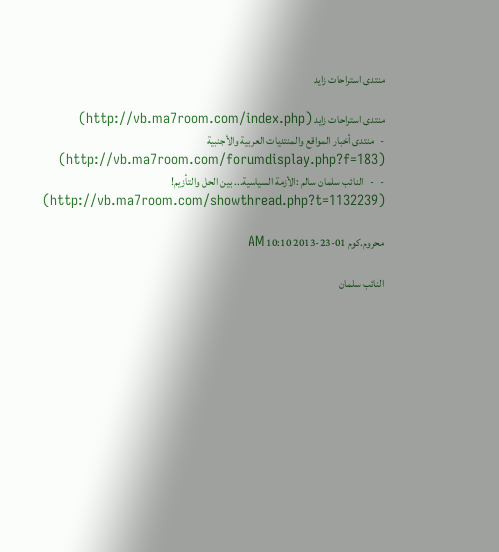منتدى استراحات زايد

منتدى استراحات زايد (http://vb.ma7room.com/index.php)
-   منتدى أخبار المواقع والمنتديات العربية والأجنبية (http://vb.ma7room.com/forumdisplay.php?f=183)
-   -   النائب سلمان سالم :الأزمة السياسية... بين الحل والتأزيم! (http://vb.ma7room.com/showthread.php?t=1132239)

محروم.كوم 01-23-2013 10:10 AM

النائب سلمان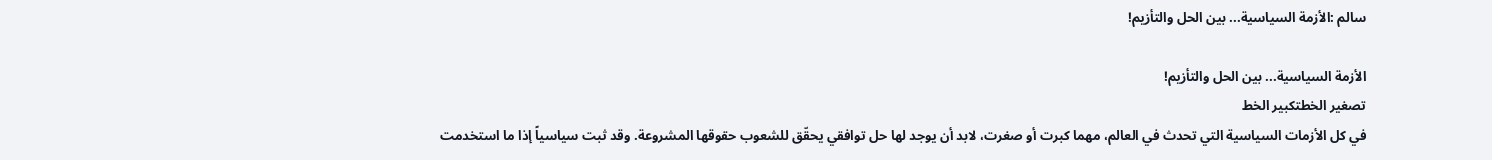سالم :الأزمة السياسية... بين الحل والتأزيم!

الأزمة السياسية... بين الحل والتأزيم!
تصغير الخطتكبير الخط
في كل الأزمات السياسية التي تحدث في العالم، مهما كبرت أو صغرت، لابد أن يوجد لها حل توافقي يحقّق للشعوب حقوقها المشروعة. وقد ثبت سياسياً إذا ما استخدمت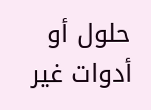حلول أو أدوات غير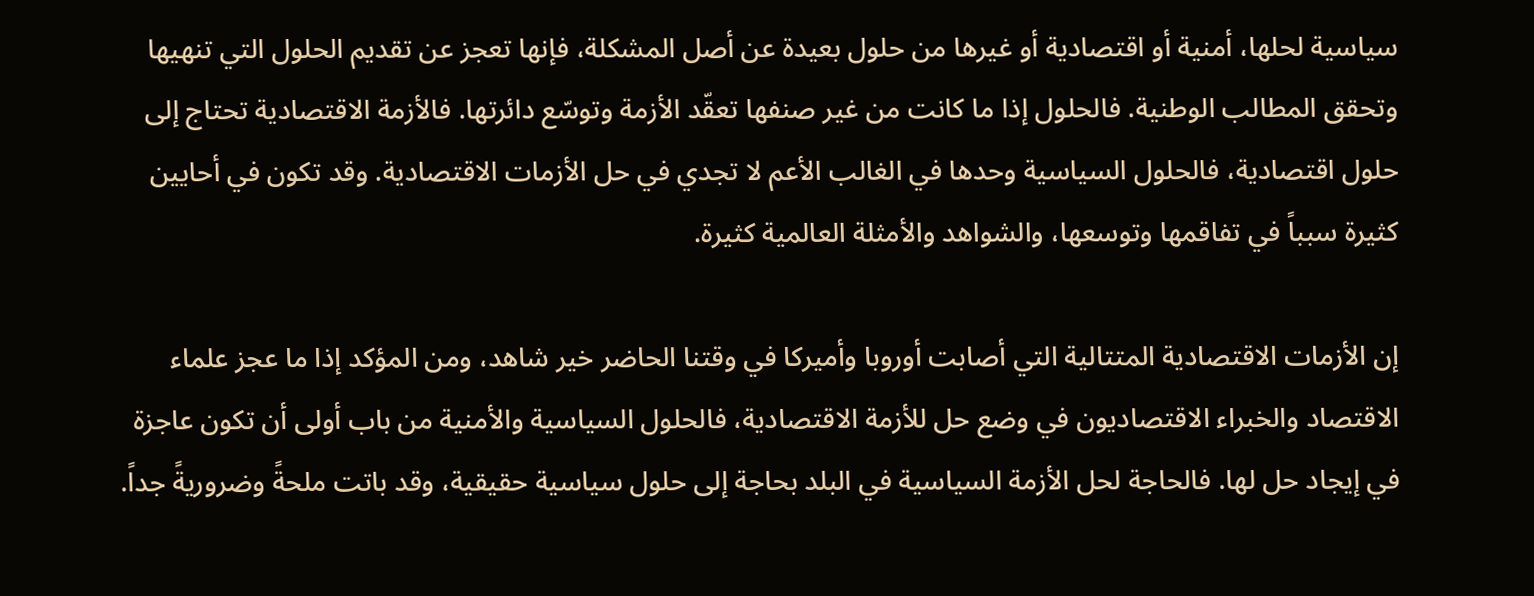سياسية لحلها، أمنية أو اقتصادية أو غيرها من حلول بعيدة عن أصل المشكلة، فإنها تعجز عن تقديم الحلول التي تنهيها وتحقق المطالب الوطنية. فالحلول إذا ما كانت من غير صنفها تعقّد الأزمة وتوسّع دائرتها. فالأزمة الاقتصادية تحتاج إلى حلول اقتصادية، فالحلول السياسية وحدها في الغالب الأعم لا تجدي في حل الأزمات الاقتصادية. وقد تكون في أحايين كثيرة سبباً في تفاقمها وتوسعها، والشواهد والأمثلة العالمية كثيرة.

إن الأزمات الاقتصادية المتتالية التي أصابت أوروبا وأميركا في وقتنا الحاضر خير شاهد، ومن المؤكد إذا ما عجز علماء الاقتصاد والخبراء الاقتصاديون في وضع حل للأزمة الاقتصادية، فالحلول السياسية والأمنية من باب أولى أن تكون عاجزة في إيجاد حل لها. فالحاجة لحل الأزمة السياسية في البلد بحاجة إلى حلول سياسية حقيقية، وقد باتت ملحةً وضروريةً جداً.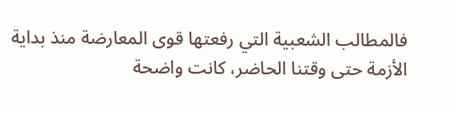فالمطالب الشعبية التي رفعتها قوى المعارضة منذ بداية الأزمة حتى وقتنا الحاضر، كانت واضحة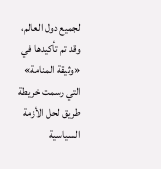لجميع دول العالم، وقد تم تأكيدها في «وثيقة المنامة» التي رسمت خريطة طريق لحل الأزمة السياسية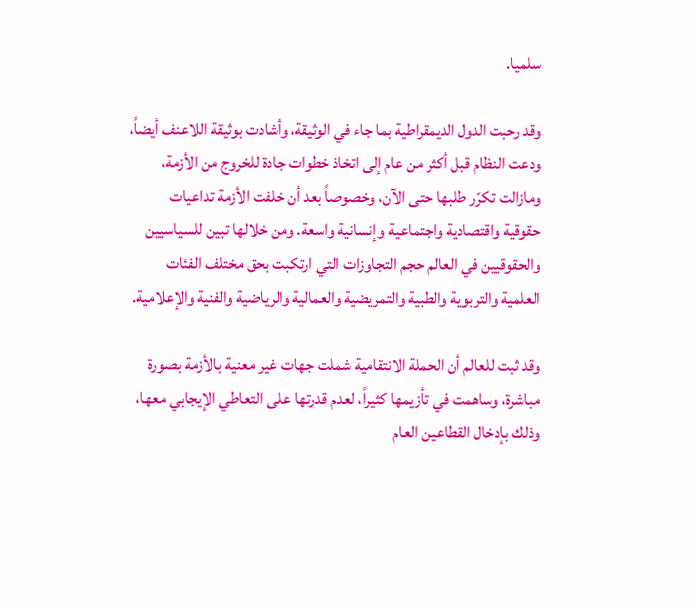سلميا.

وقد رحبت الدول الديمقراطية بما جاء في الوثيقة، وأشادت بوثيقة اللاعنف أيضاً، ودعت النظام قبل أكثر من عام إلى اتخاذ خطوات جادة للخروج من الأزمة، ومازالت تكرّر طلبها حتى الآن، وخصوصاً بعد أن خلفت الأزمة تداعيات حقوقية واقتصادية واجتماعية وإنسانية واسعة. ومن خلالها تبين للسياسيين والحقوقيين في العالم حجم التجاوزات التي ارتكبت بحق مختلف الفئات العلمية والتربوية والطبية والتمريضية والعمالية والرياضية والفنية والإعلامية.

وقد ثبت للعالم أن الحملة الانتقامية شملت جهات غير معنية بالأزمة بصورة مباشرة، وساهمت في تأزيمها كثيراً، لعدم قدرتها على التعاطي الإيجابي معها، وذلك بإدخال القطاعين العام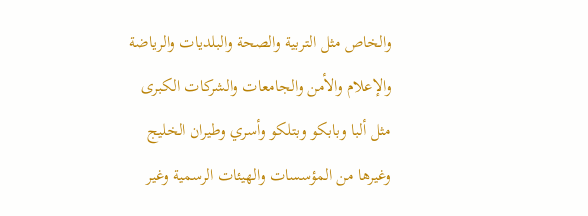والخاص مثل التربية والصحة والبلديات والرياضة والإعلام والأمن والجامعات والشركات الكبرى مثل ألبا وبابكو وبتلكو وأسري وطيران الخليج وغيرها من المؤسسات والهيئات الرسمية وغير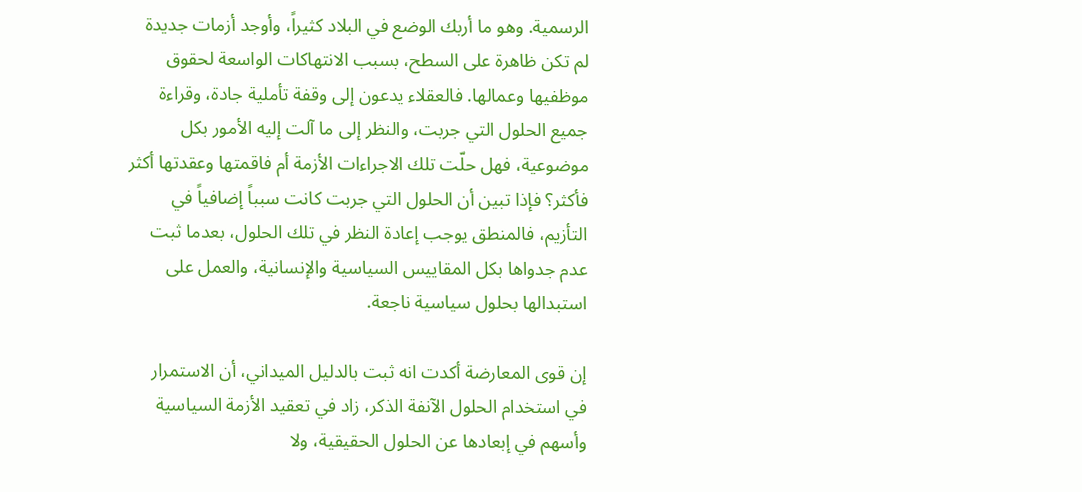الرسمية. وهو ما أربك الوضع في البلاد كثيراً، وأوجد أزمات جديدة لم تكن ظاهرة على السطح، بسبب الانتهاكات الواسعة لحقوق موظفيها وعمالها. فالعقلاء يدعون إلى وقفة تأملية جادة، وقراءة جميع الحلول التي جربت، والنظر إلى ما آلت إليه الأمور بكل موضوعية، فهل حلّت تلك الاجراءات الأزمة أم فاقمتها وعقدتها أكثر فأكثر؟ فإذا تبين أن الحلول التي جربت كانت سبباً إضافياً في التأزيم، فالمنطق يوجب إعادة النظر في تلك الحلول، بعدما ثبت عدم جدواها بكل المقاييس السياسية والإنسانية، والعمل على استبدالها بحلول سياسية ناجعة.

إن قوى المعارضة أكدت انه ثبت بالدليل الميداني، أن الاستمرار في استخدام الحلول الآنفة الذكر، زاد في تعقيد الأزمة السياسية وأسهم في إبعادها عن الحلول الحقيقية، ولا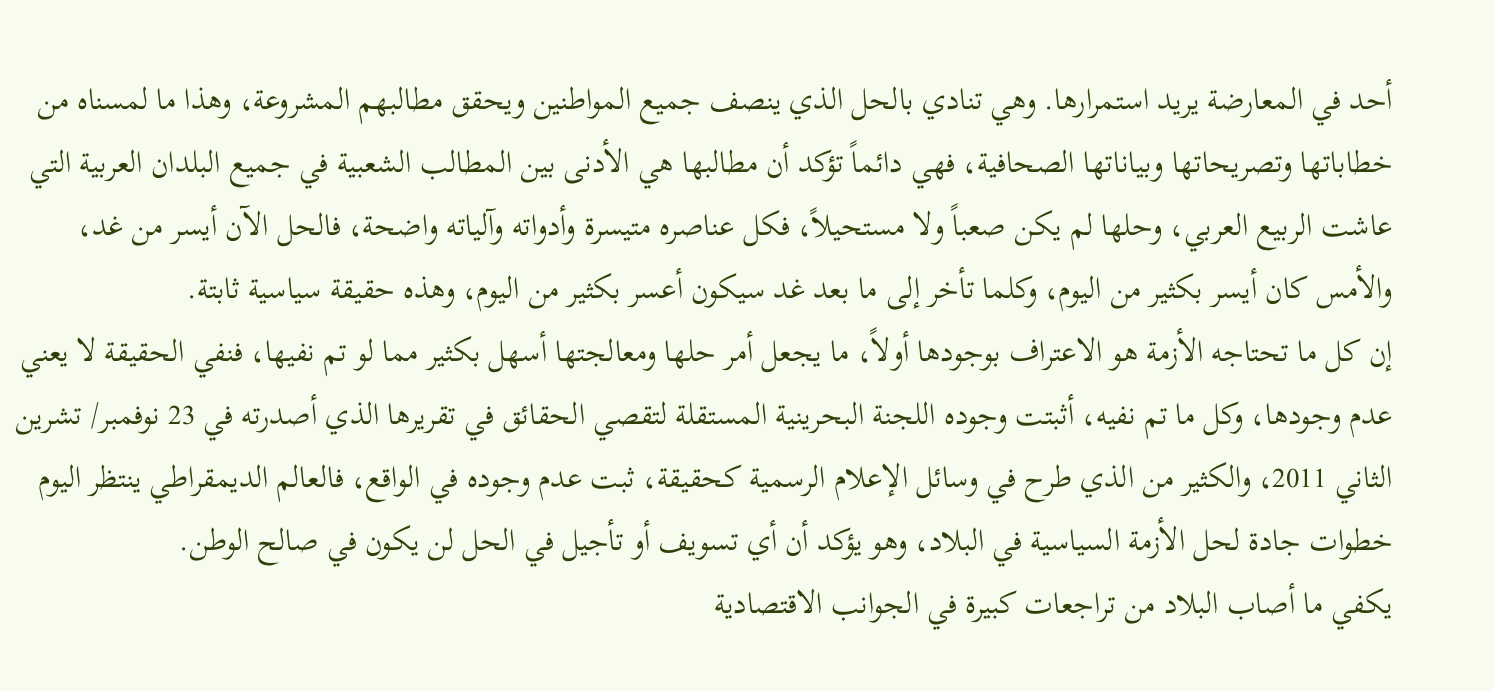أحد في المعارضة يريد استمرارها. وهي تنادي بالحل الذي ينصف جميع المواطنين ويحقق مطالبهم المشروعة، وهذا ما لمسناه من خطاباتها وتصريحاتها وبياناتها الصحافية، فهي دائماً تؤكد أن مطالبها هي الأدنى بين المطالب الشعبية في جميع البلدان العربية التي عاشت الربيع العربي، وحلها لم يكن صعباً ولا مستحيلاً، فكل عناصره متيسرة وأدواته وآلياته واضحة، فالحل الآن أيسر من غد، والأمس كان أيسر بكثير من اليوم، وكلما تأخر إلى ما بعد غد سيكون أعسر بكثير من اليوم، وهذه حقيقة سياسية ثابتة.
إن كل ما تحتاجه الأزمة هو الاعتراف بوجودها أولاً، ما يجعل أمر حلها ومعالجتها أسهل بكثير مما لو تم نفيها، فنفي الحقيقة لا يعني عدم وجودها، وكل ما تم نفيه، أثبتت وجوده اللجنة البحرينية المستقلة لتقصي الحقائق في تقريرها الذي أصدرته في 23 نوفمبر/ تشرين الثاني 2011، والكثير من الذي طرح في وسائل الإعلام الرسمية كحقيقة، ثبت عدم وجوده في الواقع، فالعالم الديمقراطي ينتظر اليوم خطوات جادة لحل الأزمة السياسية في البلاد، وهو يؤكد أن أي تسويف أو تأجيل في الحل لن يكون في صالح الوطن.
يكفي ما أصاب البلاد من تراجعات كبيرة في الجوانب الاقتصادية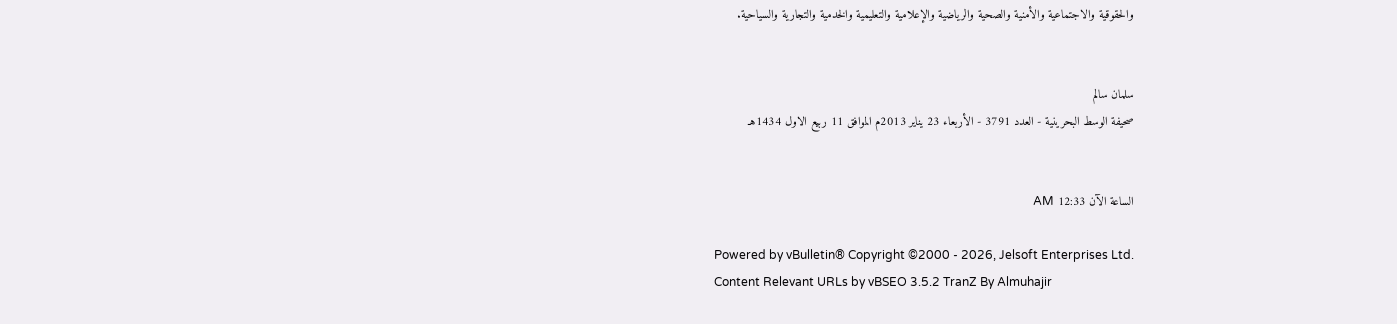والحقوقية والاجتماعية والأمنية والصحية والرياضية والإعلامية والتعليمية والخدمية والتجارية والسياحية.


سلمان سالم
صحيفة الوسط البحرينية - العدد 3791 - الأربعاء 23 يناير 2013م الموافق 11 ربيع الاول 1434هـ


الساعة الآن 12:33 AM

Powered by vBulletin® Copyright ©2000 - 2026, Jelsoft Enterprises Ltd.
Content Relevant URLs by vBSEO 3.5.2 TranZ By Almuhajir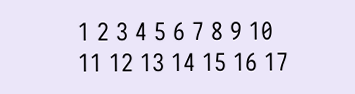1 2 3 4 5 6 7 8 9 10 11 12 13 14 15 16 17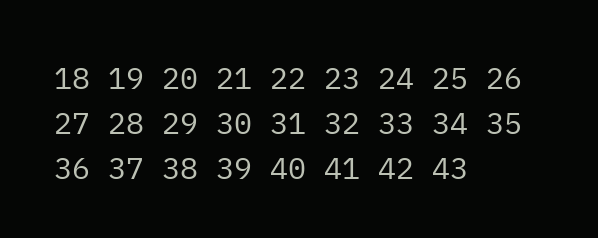18 19 20 21 22 23 24 25 26 27 28 29 30 31 32 33 34 35 36 37 38 39 40 41 42 43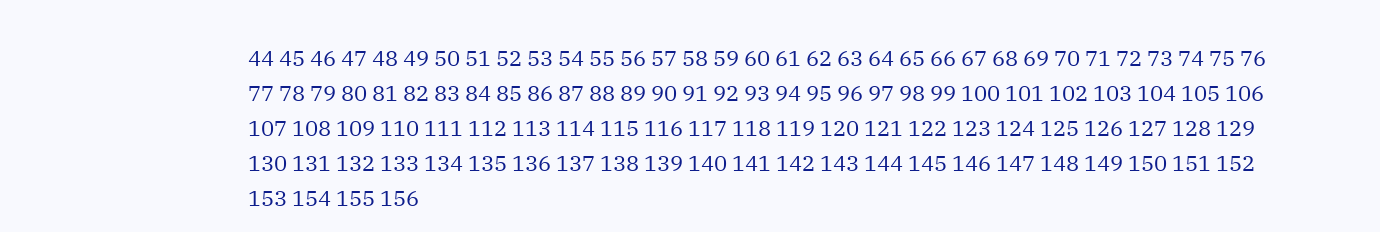44 45 46 47 48 49 50 51 52 53 54 55 56 57 58 59 60 61 62 63 64 65 66 67 68 69 70 71 72 73 74 75 76 77 78 79 80 81 82 83 84 85 86 87 88 89 90 91 92 93 94 95 96 97 98 99 100 101 102 103 104 105 106 107 108 109 110 111 112 113 114 115 116 117 118 119 120 121 122 123 124 125 126 127 128 129 130 131 132 133 134 135 136 137 138 139 140 141 142 143 144 145 146 147 148 149 150 151 152 153 154 155 156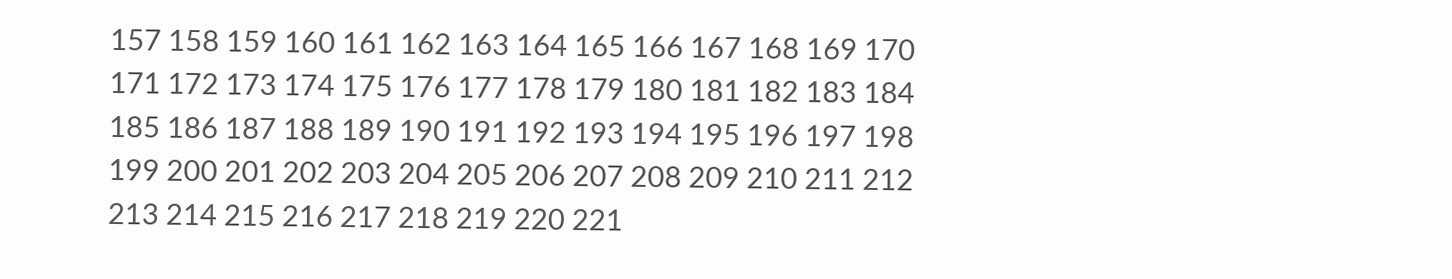157 158 159 160 161 162 163 164 165 166 167 168 169 170 171 172 173 174 175 176 177 178 179 180 181 182 183 184 185 186 187 188 189 190 191 192 193 194 195 196 197 198 199 200 201 202 203 204 205 206 207 208 209 210 211 212 213 214 215 216 217 218 219 220 221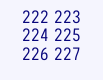222 223 224 225 226 227